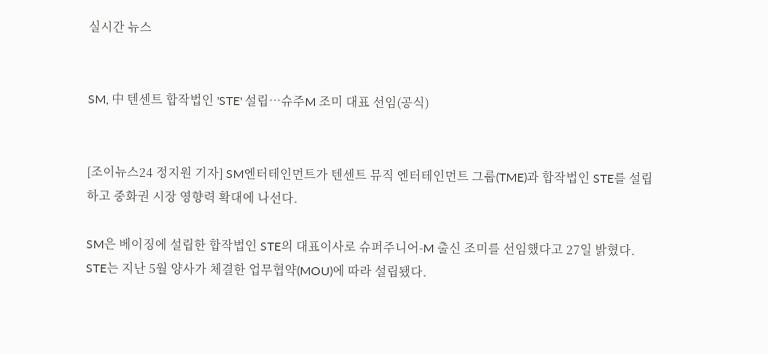실시간 뉴스


SM, 中 텐센트 합작법인 'STE' 설립…슈주M 조미 대표 선임(공식)


[조이뉴스24 정지원 기자] SM엔터테인먼트가 텐센트 뮤직 엔터테인먼트 그룹(TME)과 합작법인 STE를 설립하고 중화권 시장 영향력 확대에 나선다.

SM은 베이징에 설립한 합작법인 STE의 대표이사로 슈퍼주니어-M 출신 조미를 선임했다고 27일 밝혔다. STE는 지난 5월 양사가 체결한 업무협약(MOU)에 따라 설립됐다.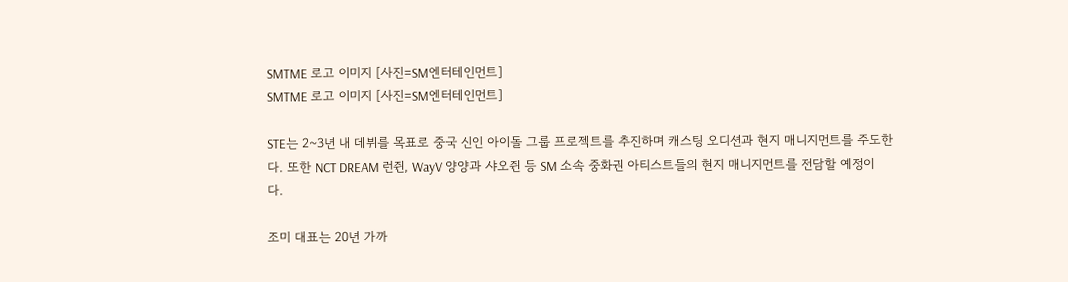SMTME 로고 이미지 [사진=SM엔터테인먼트]
SMTME 로고 이미지 [사진=SM엔터테인먼트]

STE는 2~3년 내 데뷔를 목표로 중국 신인 아이돌 그룹 프로젝트를 추진하며 캐스팅 오디션과 현지 매니지먼트를 주도한다. 또한 NCT DREAM 런쥔, WayV 양양과 샤오쥔 등 SM 소속 중화권 아티스트들의 현지 매니지먼트를 전담할 예정이다.

조미 대표는 20년 가까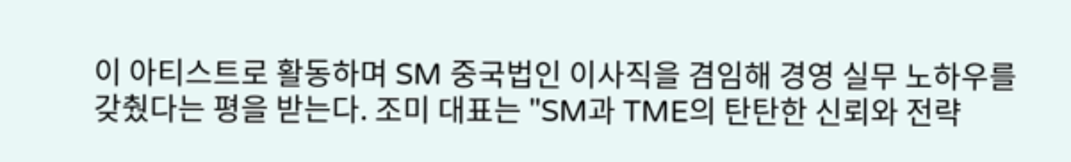이 아티스트로 활동하며 SM 중국법인 이사직을 겸임해 경영 실무 노하우를 갖췄다는 평을 받는다. 조미 대표는 "SM과 TME의 탄탄한 신뢰와 전략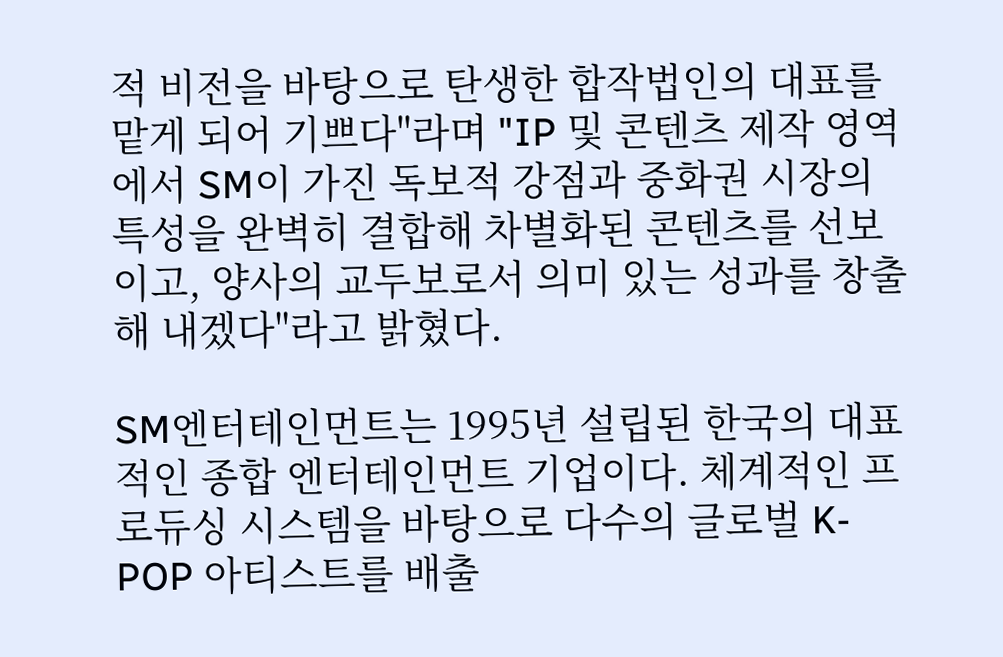적 비전을 바탕으로 탄생한 합작법인의 대표를 맡게 되어 기쁘다"라며 "IP 및 콘텐츠 제작 영역에서 SM이 가진 독보적 강점과 중화권 시장의 특성을 완벽히 결합해 차별화된 콘텐츠를 선보이고, 양사의 교두보로서 의미 있는 성과를 창출해 내겠다"라고 밝혔다.

SM엔터테인먼트는 1995년 설립된 한국의 대표적인 종합 엔터테인먼트 기업이다. 체계적인 프로듀싱 시스템을 바탕으로 다수의 글로벌 K-POP 아티스트를 배출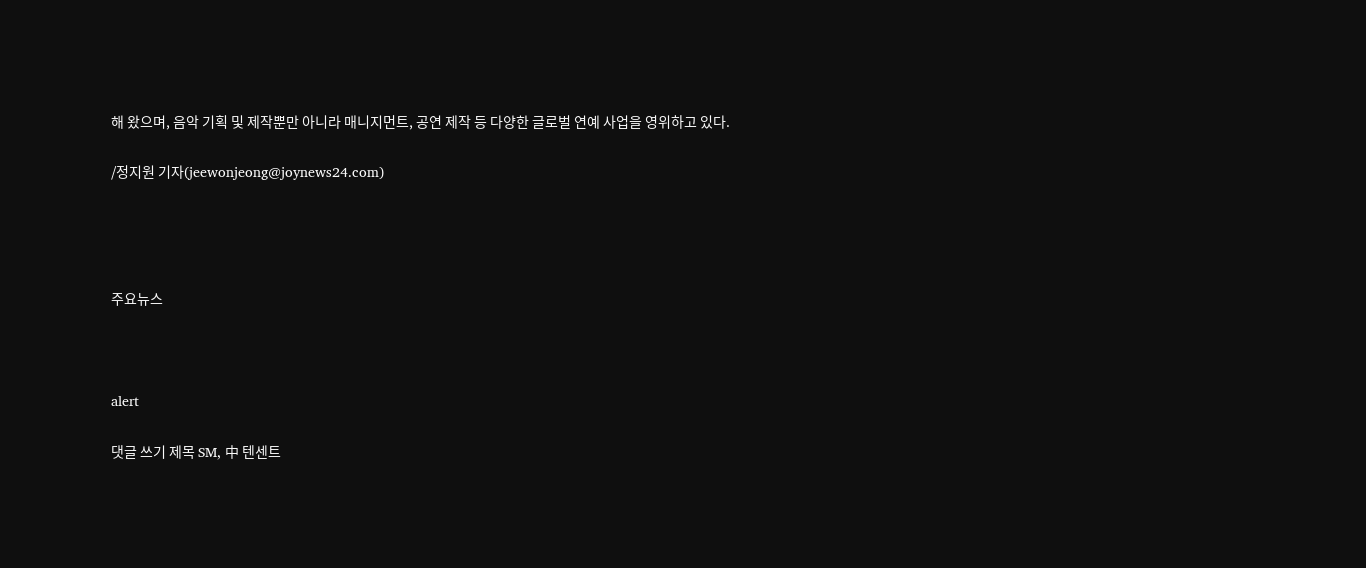해 왔으며, 음악 기획 및 제작뿐만 아니라 매니지먼트, 공연 제작 등 다양한 글로벌 연예 사업을 영위하고 있다.

/정지원 기자(jeewonjeong@joynews24.com)




주요뉴스



alert

댓글 쓰기 제목 SM, 中 텐센트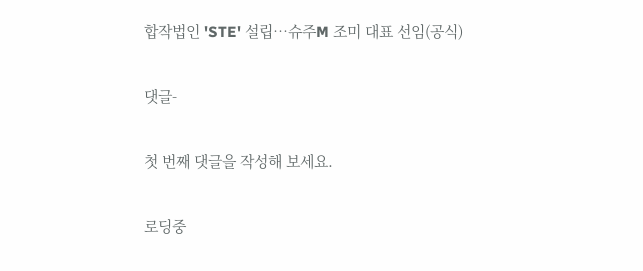합작법인 'STE' 설립…슈주M 조미 대표 선임(공식)

댓글-

첫 번째 댓글을 작성해 보세요.

로딩중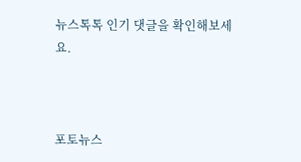뉴스톡톡 인기 댓글을 확인해보세요.



포토뉴스